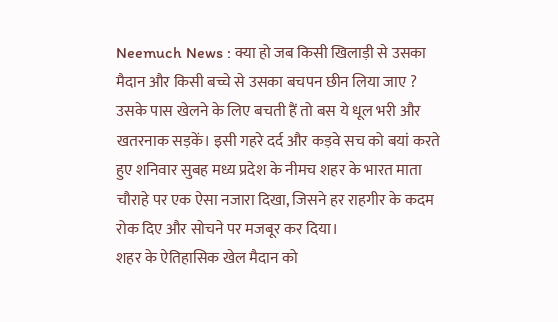Neemuch News : क्या हो जब किसी खिलाड़ी से उसका मैदान और किसी बच्चे से उसका बचपन छीन लिया जाए ? उसके पास खेलने के लिए बचती हैं तो बस ये धूल भरी और खतरनाक सड़कें। इसी गहरे दर्द और कड़वे सच को बयां करते हुए शनिवार सुबह मध्य प्रदेश के नीमच शहर के भारत माता चौराहे पर एक ऐसा नजारा दिखा, जिसने हर राहगीर के कदम रोक दिए और सोचने पर मजबूर कर दिया।
शहर के ऐतिहासिक खेल मैदान को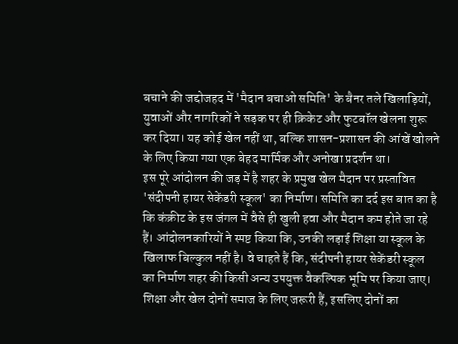बचाने की जद्दोजहद में 'मैदान बचाओ समिति' के बैनर तले खिलाड़ियों, युवाओं और नागरिकों ने सड़क पर ही क्रिकेट और फुटबॉल खेलना शुरू कर दिया। यह कोई खेल नहीं था, बल्कि शासन-प्रशासन की आंखें खोलने के लिए किया गया एक बेहद मार्मिक और अनोखा प्रदर्शन था।
इस पूरे आंदोलन की जड़ में है शहर के प्रमुख खेल मैदान पर प्रस्तावित 'संदीपनी हायर सेकेंडरी स्कूल' का निर्माण। समिति का दर्द इस बात का है कि कंक्रीट के इस जंगल में वैसे ही खुली हवा और मैदान कम होते जा रहे हैं। आंदोलनकारियों ने स्पष्ट किया कि, उनकी लड़ाई शिक्षा या स्कूल के खिलाफ बिल्कुल नहीं है। वे चाहते हैं कि, संदीपनी हायर सेकेंडरी स्कूल का निर्माण शहर की किसी अन्य उपयुक्त वैकल्पिक भूमि पर किया जाए। शिक्षा और खेल दोनों समाज के लिए जरूरी हैं, इसलिए दोनों का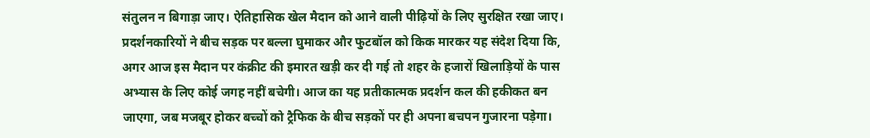संतुलन न बिगाड़ा जाए। ऐतिहासिक खेल मैदान को आने वाली पीढ़ियों के लिए सुरक्षित रखा जाए।
प्रदर्शनकारियों ने बीच सड़क पर बल्ला घुमाकर और फुटबॉल को किक मारकर यह संदेश दिया कि, अगर आज इस मैदान पर कंक्रीट की इमारत खड़ी कर दी गई तो शहर के हजारों खिलाड़ियों के पास अभ्यास के लिए कोई जगह नहीं बचेगी। आज का यह प्रतीकात्मक प्रदर्शन कल की हकीकत बन जाएगा, जब मजबूर होकर बच्चों को ट्रैफिक के बीच सड़कों पर ही अपना बचपन गुजारना पड़ेगा।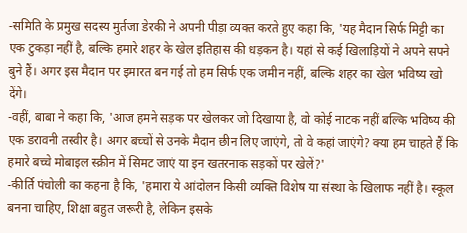-समिति के प्रमुख सदस्य मुर्तजा डेरकी ने अपनी पीड़ा व्यक्त करते हुए कहा कि, 'यह मैदान सिर्फ मिट्टी का एक टुकड़ा नहीं है, बल्कि हमारे शहर के खेल इतिहास की धड़कन है। यहां से कई खिलाड़ियों ने अपने सपने बुने हैं। अगर इस मैदान पर इमारत बन गई तो हम सिर्फ एक जमीन नहीं, बल्कि शहर का खेल भविष्य खो देंगे।
-वहीं, बाबा ने कहा कि, 'आज हमने सड़क पर खेलकर जो दिखाया है, वो कोई नाटक नहीं बल्कि भविष्य की एक डरावनी तस्वीर है। अगर बच्चों से उनके मैदान छीन लिए जाएंगे, तो वे कहां जाएंगे? क्या हम चाहते हैं कि हमारे बच्चे मोबाइल स्क्रीन में सिमट जाएं या इन खतरनाक सड़कों पर खेलें?'
-कीर्ति पंचोली का कहना है कि, 'हमारा ये आंदोलन किसी व्यक्ति विशेष या संस्था के खिलाफ नहीं है। स्कूल बनना चाहिए, शिक्षा बहुत जरूरी है, लेकिन इसके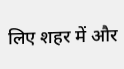लिए शहर में और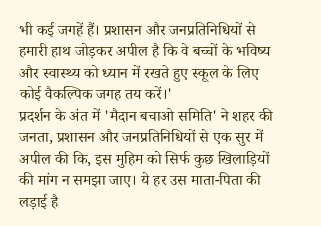भी कई जगहें हैं। प्रशासन और जनप्रतिनिधियों से हमारी हाथ जोड़कर अपील है कि वे बच्चों के भविष्य और स्वास्थ्य को ध्यान में रखते हुए स्कूल के लिए कोई वैकल्पिक जगह तय करें।'
प्रदर्शन के अंत में 'मैदान बचाओ समिति' ने शहर की जनता, प्रशासन और जनप्रतिनिधियों से एक सुर में अपील की कि, इस मुहिम को सिर्फ कुछ खिलाड़ियों की मांग न समझा जाए। ये हर उस माता-पिता की लड़ाई है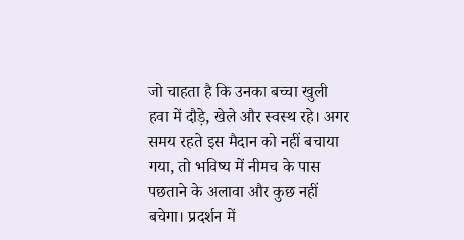जो चाहता है कि उनका बच्चा खुली हवा में दौड़े, खेले और स्वस्थ रहे। अगर समय रहते इस मैदान को नहीं बचाया गया, तो भविष्य में नीमच के पास पछताने के अलावा और कुछ नहीं बचेगा। प्रदर्शन में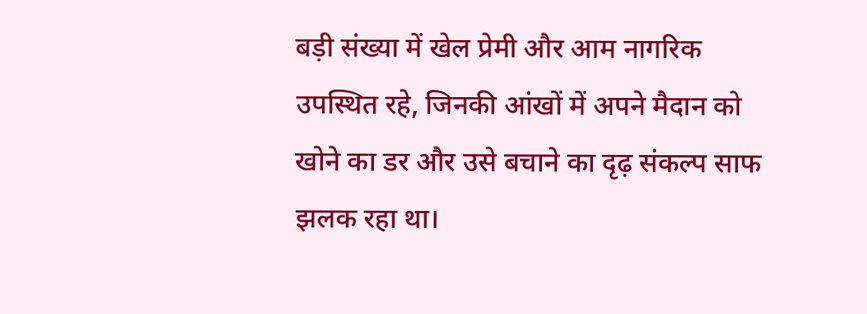बड़ी संख्या में खेल प्रेमी और आम नागरिक उपस्थित रहे, जिनकी आंखों में अपने मैदान को खोने का डर और उसे बचाने का दृढ़ संकल्प साफ झलक रहा था।